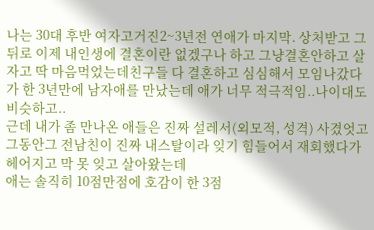나는 30대 후반 여자고거진2~3년전 연애가 마지막. 상처받고 그뒤로 이제 내인생에 결혼이란 없겠구나 하고 그냥결혼안하고 살자고 딱 마음먹었는데친구들 다 결혼하고 심심해서 모임나갔다가 한 3년만에 남자애를 만났는데 애가 너무 적극적임..나이대도 비슷하고..
근데 내가 좀 만나온 애들은 진짜 설레서(외모적, 성격) 사겼엇고 그동안그 전남친이 진짜 내스탈이라 잊기 힘들어서 재회했다가 헤어지고 막 못 잊고 살아왔는데
애는 솔직히 10점만점에 호감이 한 3점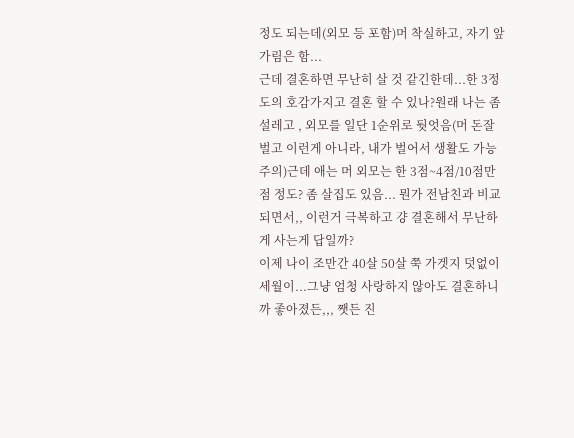정도 되는데(외모 등 포함)머 착실하고, 자기 앞가림은 함...
근데 결혼하면 무난히 살 것 같긴한데...한 3정도의 호감가지고 결혼 할 수 있나?원래 나는 좀 설레고 , 외모를 일단 1순위로 둿엇음(머 돈잘벌고 이런게 아니라, 내가 벌어서 생활도 가능 주의)근데 애는 머 외모는 한 3점~4점/10점만점 정도? 좀 살집도 있음... 뭔가 전남친과 비교되면서,, 이런거 극복하고 걍 결혼해서 무난하게 사는게 답일까?
이제 나이 조만간 40살 50살 쭉 가겟지 덧없이 세월이...그냥 엄청 사랑하지 않아도 결혼하니까 좋아졌든,,, 쨋든 진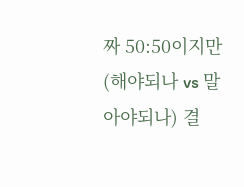짜 50:50이지만 (해야되나 vs 말아야되나) 결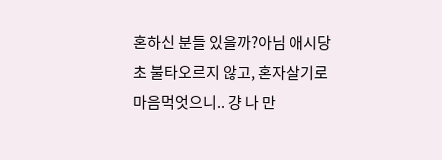혼하신 분들 있을까?아님 애시당초 불타오르지 않고, 혼자살기로 마음먹엇으니.. 걍 나 만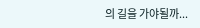의 길을 가야될까...